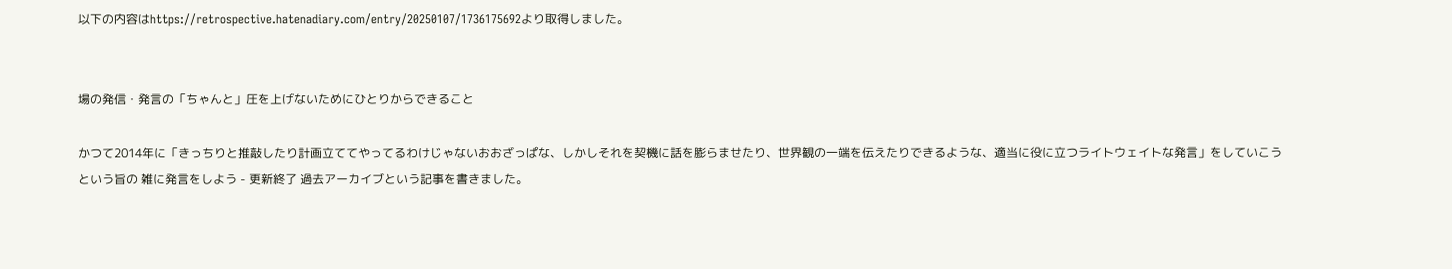以下の内容はhttps://retrospective.hatenadiary.com/entry/20250107/1736175692より取得しました。


場の発信・発言の「ちゃんと」圧を上げないためにひとりからできること

かつて2014年に「きっちりと推敲したり計画立ててやってるわけじゃないおおざっぱな、しかしそれを契機に話を膨らませたり、世界観の一端を伝えたりできるような、適当に役に立つライトウェイトな発言」をしていこうという旨の 雑に発言をしよう - 更新終了 過去アーカイブという記事を書きました。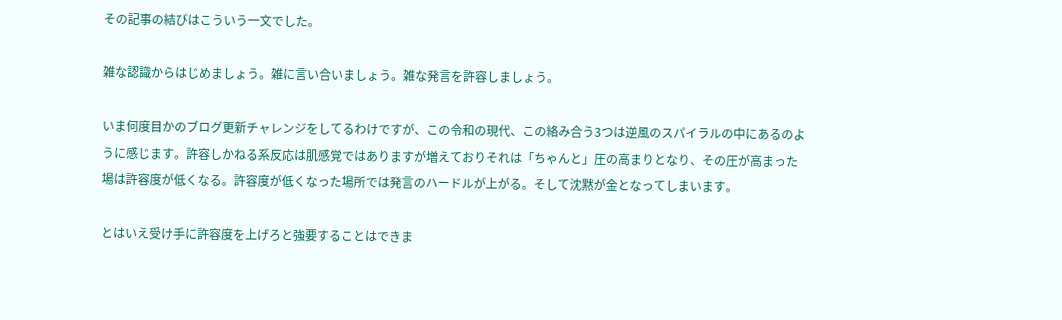その記事の結びはこういう一文でした。

雑な認識からはじめましょう。雑に言い合いましょう。雑な発言を許容しましょう。

いま何度目かのブログ更新チャレンジをしてるわけですが、この令和の現代、この絡み合う3つは逆風のスパイラルの中にあるのように感じます。許容しかねる系反応は肌感覚ではありますが増えておりそれは「ちゃんと」圧の高まりとなり、その圧が高まった場は許容度が低くなる。許容度が低くなった場所では発言のハードルが上がる。そして沈黙が金となってしまいます。

とはいえ受け手に許容度を上げろと強要することはできま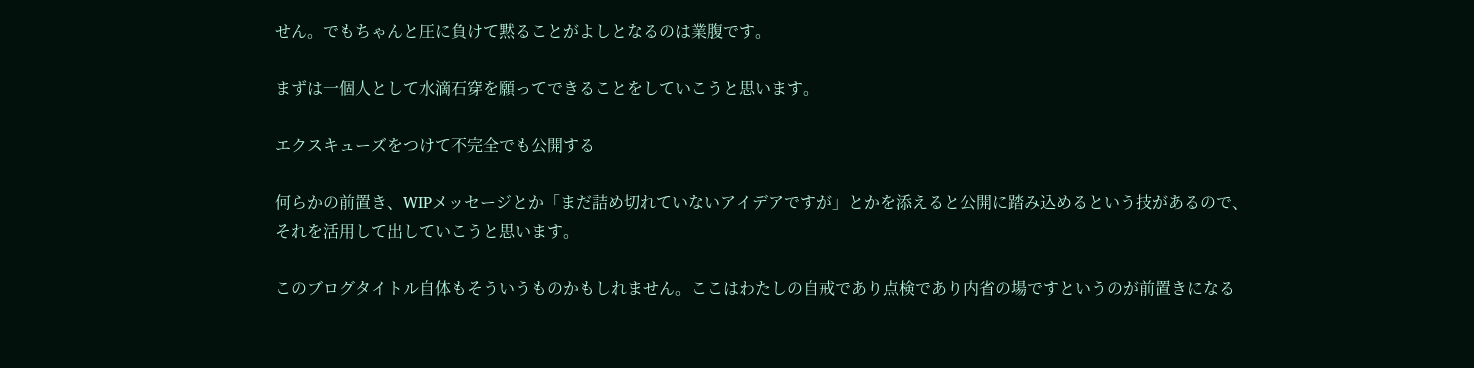せん。でもちゃんと圧に負けて黙ることがよしとなるのは業腹です。

まずは一個人として水滴石穿を願ってできることをしていこうと思います。

エクスキューズをつけて不完全でも公開する

何らかの前置き、WIPメッセージとか「まだ詰め切れていないアイデアですが」とかを添えると公開に踏み込めるという技があるので、それを活用して出していこうと思います。

このブログタイトル自体もそういうものかもしれません。ここはわたしの自戒であり点検であり内省の場ですというのが前置きになる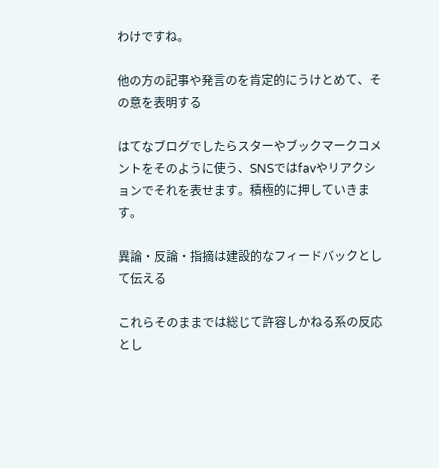わけですね。

他の方の記事や発言のを肯定的にうけとめて、その意を表明する

はてなブログでしたらスターやブックマークコメントをそのように使う、SNSではfavやリアクションでそれを表せます。積極的に押していきます。

異論・反論・指摘は建設的なフィードバックとして伝える

これらそのままでは総じて許容しかねる系の反応とし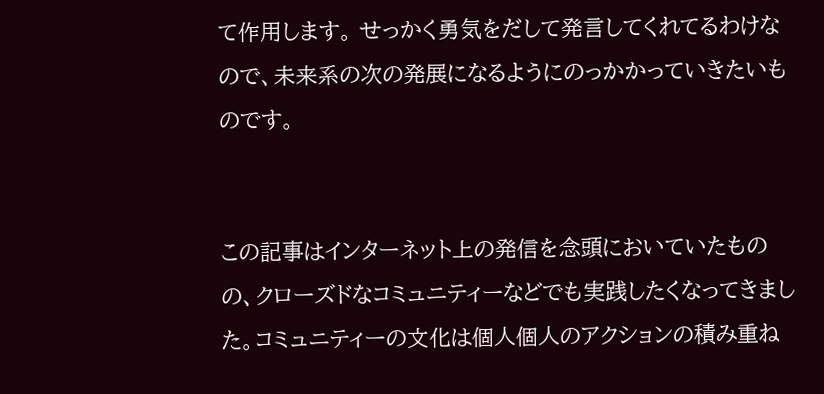て作用します。 せっかく勇気をだして発言してくれてるわけなので、未来系の次の発展になるようにのっかかっていきたいものです。


この記事はインターネット上の発信を念頭においていたものの、クローズドなコミュニティーなどでも実践したくなってきました。コミュニティーの文化は個人個人のアクションの積み重ね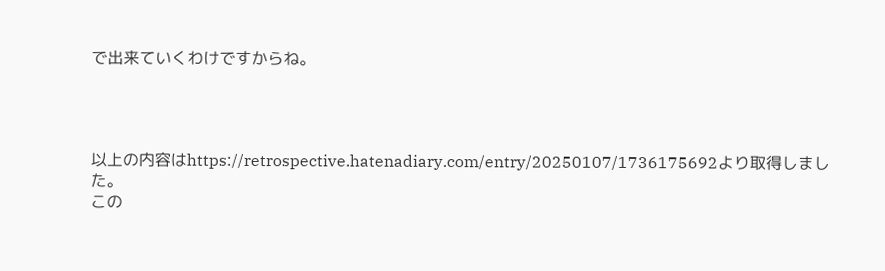で出来ていくわけですからね。




以上の内容はhttps://retrospective.hatenadiary.com/entry/20250107/1736175692より取得しました。
この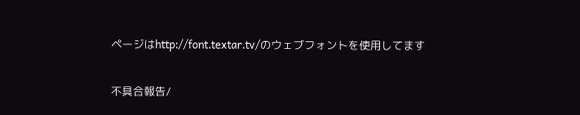ページはhttp://font.textar.tv/のウェブフォントを使用してます

不具合報告/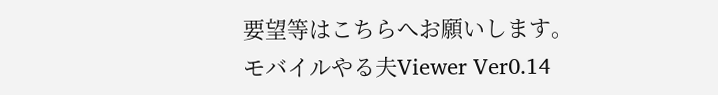要望等はこちらへお願いします。
モバイルやる夫Viewer Ver0.14